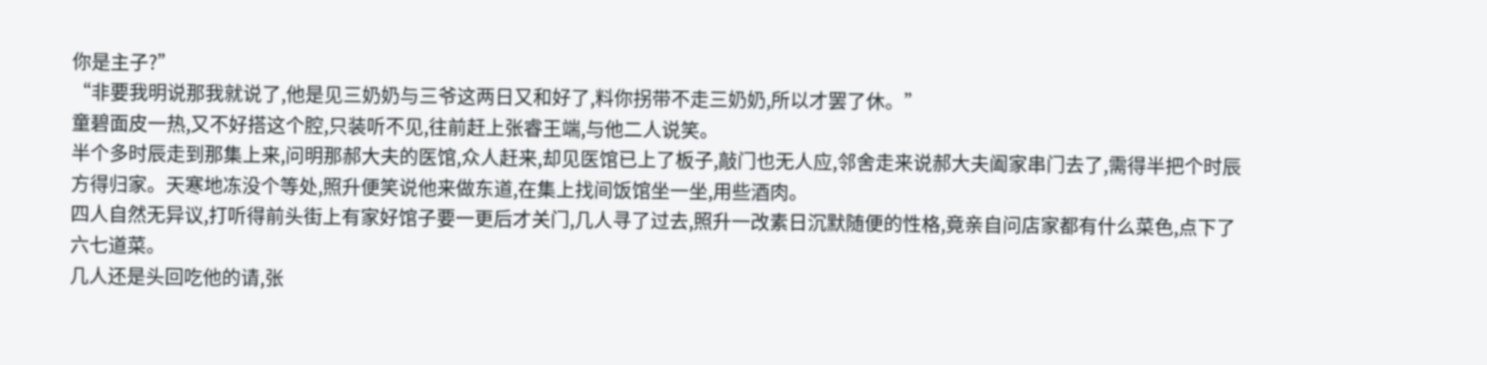你是主子?”
“非要我明说那我就说了,他是见三奶奶与三爷这两日又和好了,料你拐带不走三奶奶,所以才罢了休。”
童碧面皮一热,又不好搭这个腔,只装听不见,往前赶上张睿王端,与他二人说笑。
半个多时辰走到那集上来,问明那郝大夫的医馆,众人赶来,却见医馆已上了板子,敲门也无人应,邻舍走来说郝大夫阖家串门去了,需得半把个时辰方得归家。天寒地冻没个等处,照升便笑说他来做东道,在集上找间饭馆坐一坐,用些酒肉。
四人自然无异议,打听得前头街上有家好馆子要一更后才关门,几人寻了过去,照升一改素日沉默随便的性格,竟亲自问店家都有什么菜色,点下了六七道菜。
几人还是头回吃他的请,张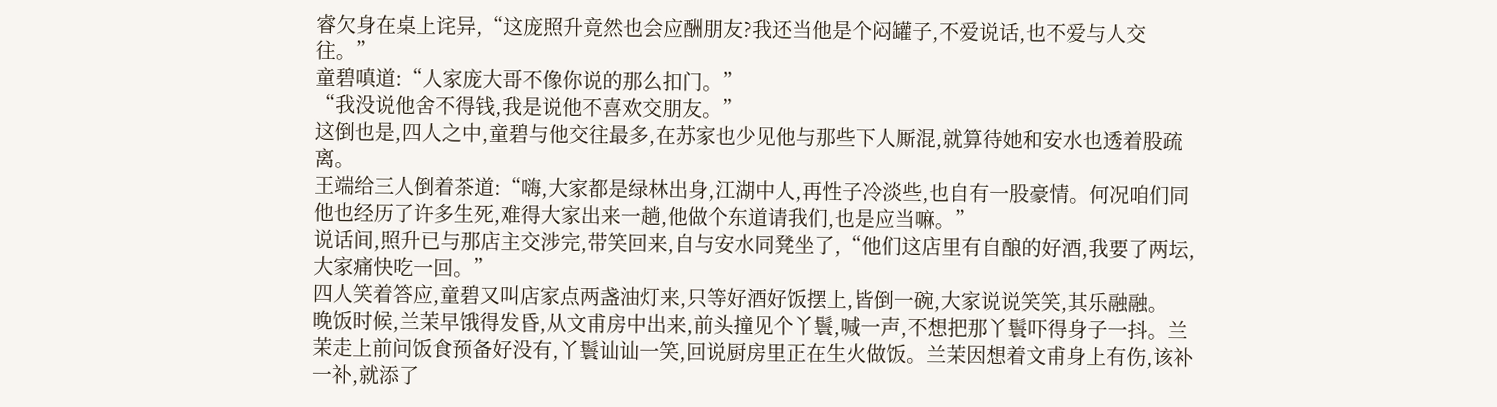睿欠身在桌上诧异,“这庞照升竟然也会应酬朋友?我还当他是个闷罐子,不爱说话,也不爱与人交往。”
童碧嗔道:“人家庞大哥不像你说的那么扣门。”
“我没说他舍不得钱,我是说他不喜欢交朋友。”
这倒也是,四人之中,童碧与他交往最多,在苏家也少见他与那些下人厮混,就算待她和安水也透着股疏离。
王端给三人倒着茶道:“嗨,大家都是绿林出身,江湖中人,再性子冷淡些,也自有一股豪情。何况咱们同他也经历了许多生死,难得大家出来一趟,他做个东道请我们,也是应当嘛。”
说话间,照升已与那店主交涉完,带笑回来,自与安水同凳坐了,“他们这店里有自酿的好酒,我要了两坛,大家痛快吃一回。”
四人笑着答应,童碧又叫店家点两盏油灯来,只等好酒好饭摆上,皆倒一碗,大家说说笑笑,其乐融融。
晚饭时候,兰茉早饿得发昏,从文甫房中出来,前头撞见个丫鬟,喊一声,不想把那丫鬟吓得身子一抖。兰茉走上前问饭食预备好没有,丫鬟讪讪一笑,回说厨房里正在生火做饭。兰茉因想着文甫身上有伤,该补一补,就添了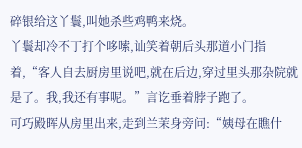碎银给这丫鬟,叫她杀些鸡鸭来烧。
丫鬟却冷不丁打个哆嗦,讪笑着朝后头那道小门指着,“客人自去厨房里说吧,就在后边,穿过里头那杂院就是了。我,我还有事呢。”言讫垂着脖子跑了。
可巧殿晖从房里出来,走到兰茉身旁问:“姨母在瞧什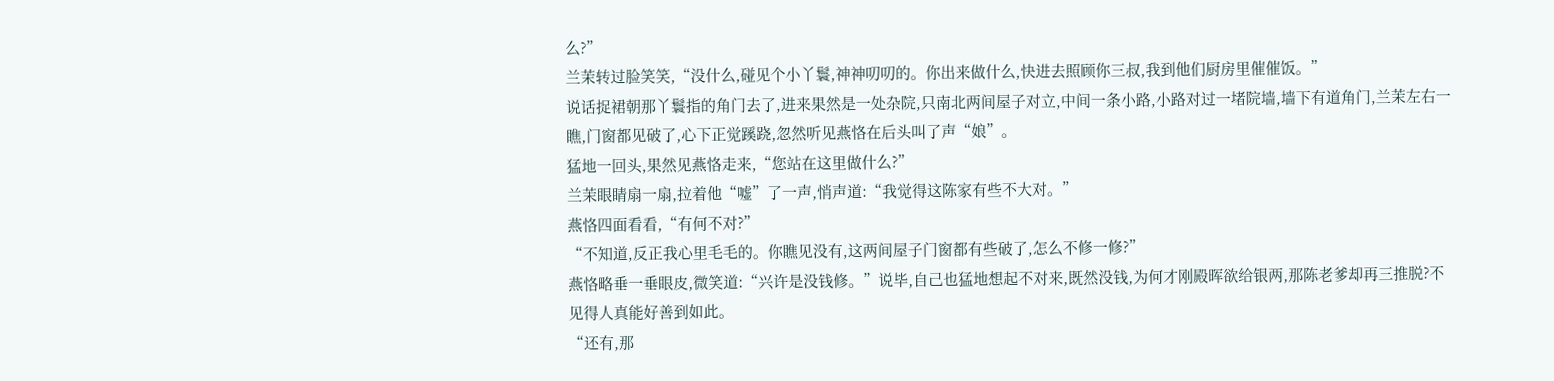么?”
兰茉转过脸笑笑,“没什么,碰见个小丫鬟,神神叨叨的。你出来做什么,快进去照顾你三叔,我到他们厨房里催催饭。”
说话捉裙朝那丫鬟指的角门去了,进来果然是一处杂院,只南北两间屋子对立,中间一条小路,小路对过一堵院墙,墙下有道角门,兰茉左右一瞧,门窗都见破了,心下正觉蹊跷,忽然听见燕恪在后头叫了声“娘”。
猛地一回头,果然见燕恪走来,“您站在这里做什么?”
兰茉眼睛扇一扇,拉着他“嘘”了一声,悄声道:“我觉得这陈家有些不大对。”
燕恪四面看看,“有何不对?”
“不知道,反正我心里毛毛的。你瞧见没有,这两间屋子门窗都有些破了,怎么不修一修?”
燕恪略垂一垂眼皮,微笑道:“兴许是没钱修。”说毕,自己也猛地想起不对来,既然没钱,为何才刚殿晖欲给银两,那陈老爹却再三推脱?不见得人真能好善到如此。
“还有,那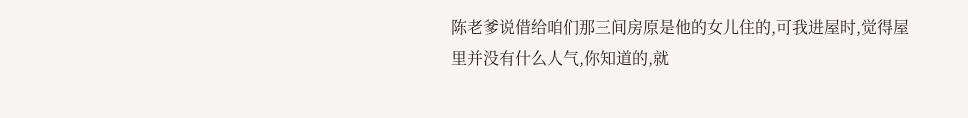陈老爹说借给咱们那三间房原是他的女儿住的,可我进屋时,觉得屋里并没有什么人气,你知道的,就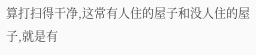算打扫得干净,这常有人住的屋子和没人住的屋子,就是有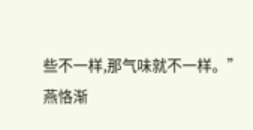些不一样,那气味就不一样。”
燕恪渐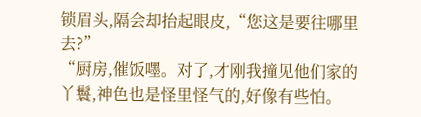锁眉头,隔会却抬起眼皮,“您这是要往哪里去?”
“厨房,催饭嚜。对了,才刚我撞见他们家的丫鬟,神色也是怪里怪气的,好像有些怕。